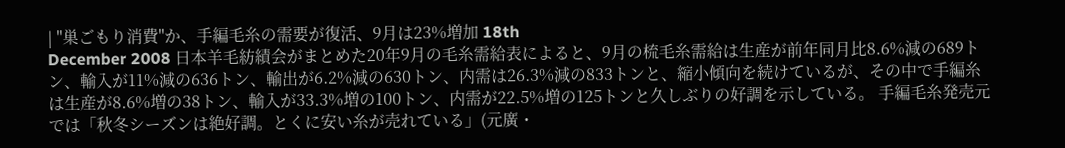| "巣ごもり消費"か、手編毛糸の需要が復活、9月は23%増加 18th
December 2008 日本羊毛紡績会がまとめた20年9月の毛糸需給表によると、9月の梳毛糸需給は生産が前年同月比8.6%減の689トン、輸入が11%減の636トン、輸出が6.2%減の630トン、内需は26.3%減の833トンと、縮小傾向を続けているが、その中で手編糸は生産が8.6%増の38トン、輸入が33.3%増の100トン、内需が22.5%増の125トンと久しぶりの好調を示している。 手編毛糸発売元では「秋冬シーズンは絶好調。とくに安い糸が売れている」(元廣・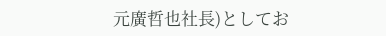元廣哲也社長)としてお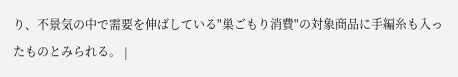り、不景気の中で需要を伸ばしている"巣ごもり消費"の対象商品に手編糸も入ったものとみられる。 |